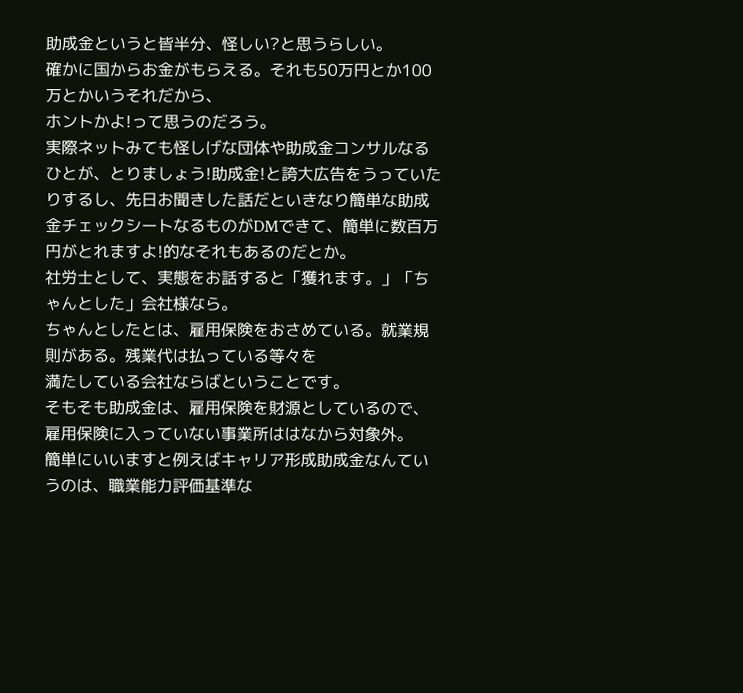助成金というと皆半分、怪しい?と思うらしい。
確かに国からお金がもらえる。それも50万円とか100万とかいうそれだから、
ホントかよ!って思うのだろう。
実際ネットみても怪しげな団体や助成金コンサルなるひとが、とりましょう!助成金!と誇大広告をうっていたりするし、先日お聞きした話だといきなり簡単な助成金チェックシートなるものがDMできて、簡単に数百万円がとれますよ!的なそれもあるのだとか。
社労士として、実態をお話すると「獲れます。」「ちゃんとした」会社様なら。
ちゃんとしたとは、雇用保険をおさめている。就業規則がある。残業代は払っている等々を
満たしている会社ならばということです。
そもそも助成金は、雇用保険を財源としているので、雇用保険に入っていない事業所ははなから対象外。
簡単にいいますと例えばキャリア形成助成金なんていうのは、職業能力評価基準な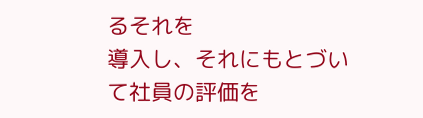るそれを
導入し、それにもとづいて社員の評価を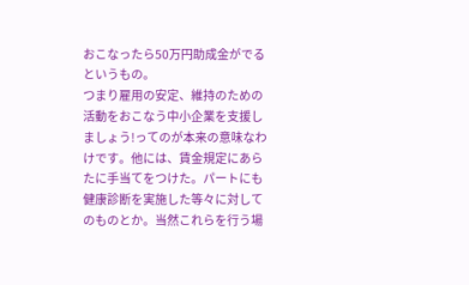おこなったら50万円助成金がでるというもの。
つまり雇用の安定、維持のための活動をおこなう中小企業を支援しましょう!ってのが本来の意味なわけです。他には、賃金規定にあらたに手当てをつけた。パートにも健康診断を実施した等々に対してのものとか。当然これらを行う場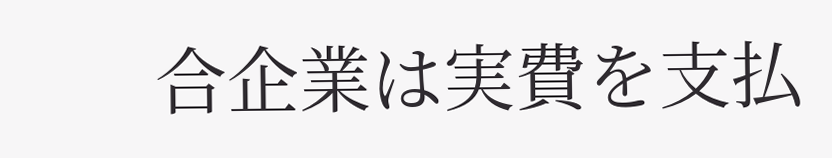合企業は実費を支払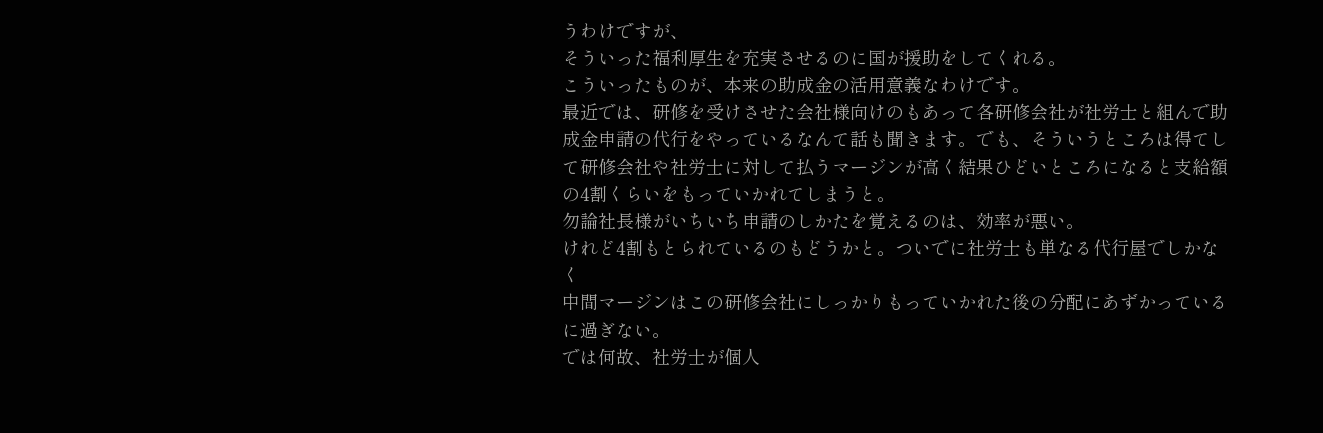うわけですが、
そういった福利厚生を充実させるのに国が援助をしてくれる。
こういったものが、本来の助成金の活用意義なわけです。
最近では、研修を受けさせた会社様向けのもあって各研修会社が社労士と組んで助成金申請の代行をやっているなんて話も聞きます。でも、そういうところは得てして研修会社や社労士に対して払うマージンが高く結果ひどいところになると支給額の4割くらいをもっていかれてしまうと。
勿論社長様がいちいち申請のしかたを覚えるのは、効率が悪い。
けれど4割もとられているのもどうかと。ついでに社労士も単なる代行屋でしかなく
中間マージンはこの研修会社にしっかりもっていかれた後の分配にあずかっているに過ぎない。
では何故、社労士が個人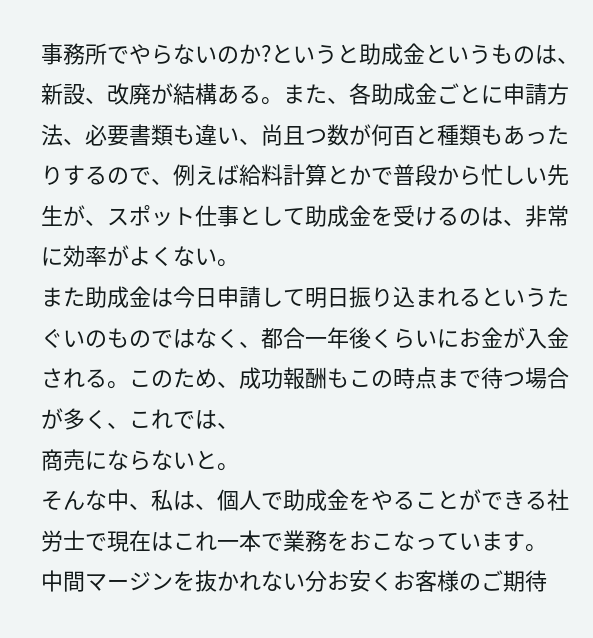事務所でやらないのか?というと助成金というものは、新設、改廃が結構ある。また、各助成金ごとに申請方法、必要書類も違い、尚且つ数が何百と種類もあったりするので、例えば給料計算とかで普段から忙しい先生が、スポット仕事として助成金を受けるのは、非常に効率がよくない。
また助成金は今日申請して明日振り込まれるというたぐいのものではなく、都合一年後くらいにお金が入金される。このため、成功報酬もこの時点まで待つ場合が多く、これでは、
商売にならないと。
そんな中、私は、個人で助成金をやることができる社労士で現在はこれ一本で業務をおこなっています。
中間マージンを抜かれない分お安くお客様のご期待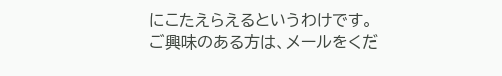にこたえらえるというわけです。
ご興味のある方は、メールをくだ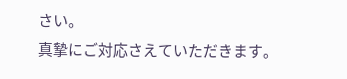さい。
真摯にご対応さえていただきます。